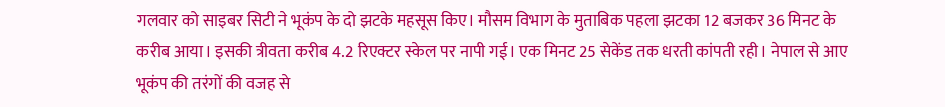गलवार को साइबर सिटी ने भूकंप के दो झटके महसूस किए। मौसम विभाग के मुताबिक पहला झटका 12 बजकर 36 मिनट के करीब आया। इसकी त्रीवता करीब 4.2 रिएक्टर स्केल पर नापी गई। एक मिनट 25 सेकेंड तक धरती कांपती रही। नेपाल से आए भूकंप की तरंगों की वजह से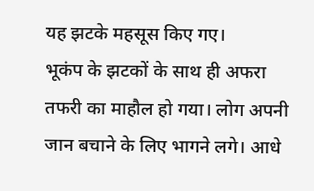यह झटके महसूस किए गए।
भूकंप के झटकों के साथ ही अफरा तफरी का माहौल हो गया। लोग अपनी जान बचाने के लिए भागने लगे। आधे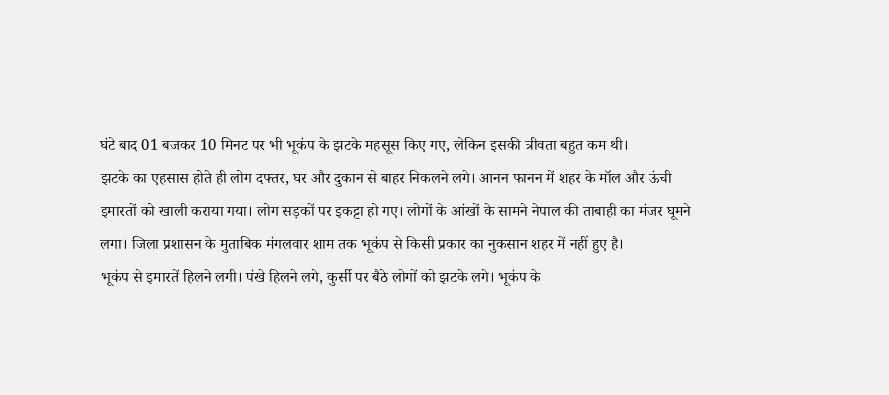घंटे बाद 01 बजकर 10 मिनट पर भी भूकंप के झटके महसूस किए गए, लेकिन इसकी त्रीवता बहुत कम थी।
झटके का एहसास होते ही लोग दफ्तर, घर और दुकान से बाहर निकलने लगे। आनन फानन में शहर के मॉल और ऊंची इमारतों को खाली कराया गया। लोग सड़कों पर इकट्टा हो गए। लोगों के आंखों के सामने नेपाल की ताबाही का मंजर घूमने लगा। जिला प्रशासन के मुताबिक मंगलवार शाम तक भूकंप से किसी प्रकार का नुकसान शहर में नहीं हुए है।
भूकंप से इमारतें हिलने लगी। पंखे हिलने लगे, कुर्सी पर बैठे लोगों को झटके लगे। भूकंप के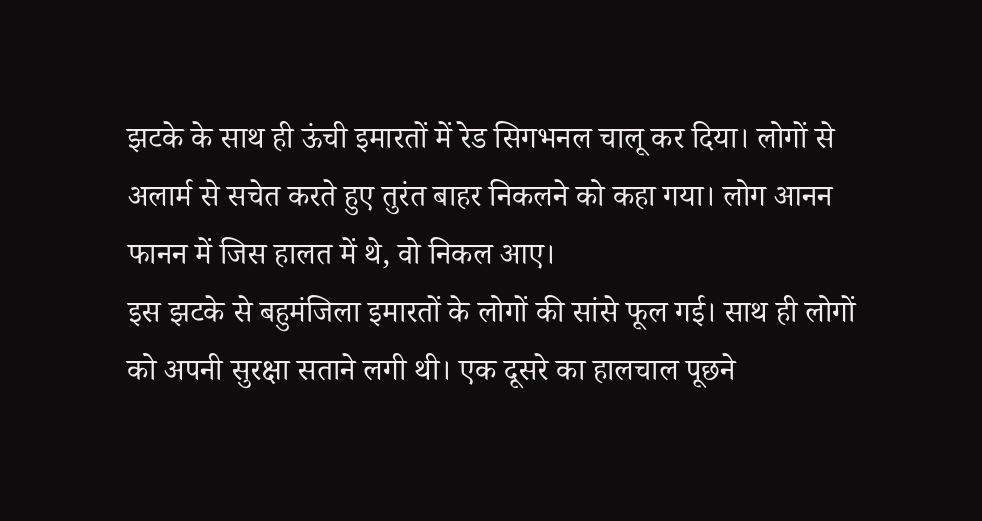झटके के साथ ही ऊंची इमारतों में रेड सिगभनल चालू कर दिया। लोगों से अलार्म से सचेत करते हुए तुरंत बाहर निकलने को कहा गया। लोग आनन फानन में जिस हालत में थे, वो निकल आए।
इस झटके से बहुमंजिला इमारतों के लोगों की सांसे फूल गई। साथ ही लोगों को अपनी सुरक्षा सताने लगी थी। एक दूसरे का हालचाल पूछने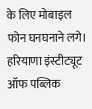के लिए मोबाइल फोन घनघनाने लगे।
हरियाणा इंस्टीट्यूट ऑफ पब्लिक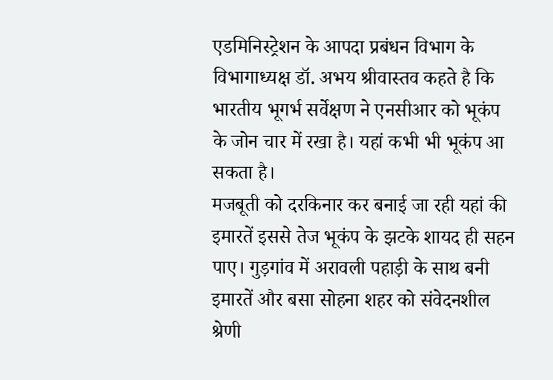एडमिनिस्ट्रेशन के आपदा प्रबंधन विभाग के विभागाध्यक्ष डॉ. अभय श्रीवास्तव कहते है कि भारतीय भूगर्भ सर्वेक्षण ने एनसीआर को भूकंप के जोन चार में रखा है। यहां कभी भी भूकंप आ सकता है।
मजबूती को दरकिनार कर बनाई जा रही यहां की इमारतें इससे तेज भूकंप के झटके शायद ही सहन पाए। गुड़गांव में अरावली पहाड़ी के साथ बनी इमारतें और बसा सोहना शहर को संवेदनशील श्रेणी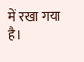में रखा गया है।